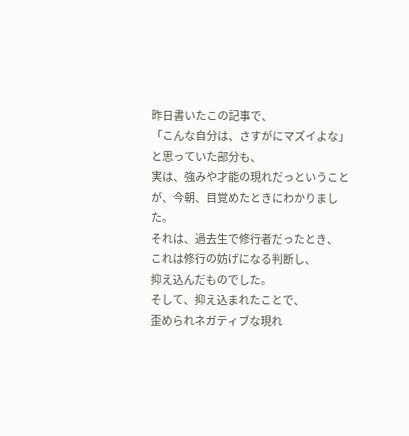昨日書いたこの記事で、
「こんな自分は、さすがにマズイよな」
と思っていた部分も、
実は、強みや才能の現れだっということが、今朝、目覚めたときにわかりました。
それは、過去生で修行者だったとき、
これは修行の妨げになる判断し、
抑え込んだものでした。
そして、抑え込まれたことで、
歪められネガティブな現れ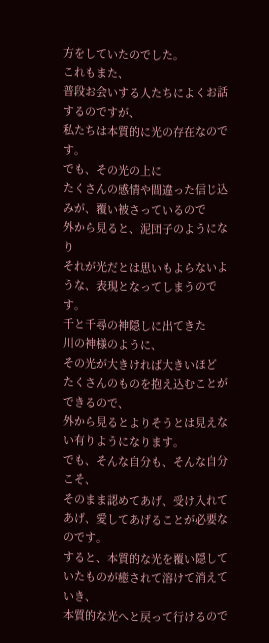方をしていたのでした。
これもまた、
普段お会いする人たちによくお話するのですが、
私たちは本質的に光の存在なのです。
でも、その光の上に
たくさんの感情や間違った信じ込みが、覆い被さっているので
外から見ると、泥団子のようになり
それが光だとは思いもよらないような、表現となってしまうのです。
千と千尋の神隠しに出てきた
川の神様のように、
その光が大きければ大きいほど
たくさんのものを抱え込むことができるので、
外から見るとよりそうとは見えない有りようになります。
でも、そんな自分も、そんな自分こそ、
そのまま認めてあげ、受け入れてあげ、愛してあげることが必要なのです。
すると、本質的な光を覆い隠していたものが癒されて溶けて消えていき、
本質的な光へと戻って行けるので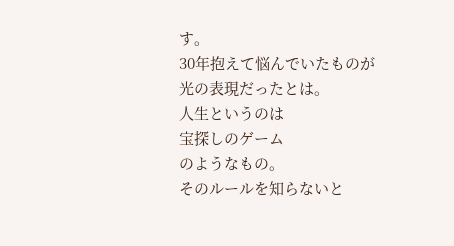す。
30年抱えて悩んでいたものが
光の表現だったとは。
人生というのは
宝探しのゲーム
のようなもの。
そのルールを知らないと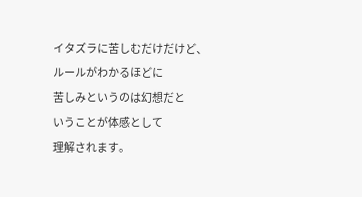イタズラに苦しむだけだけど、
ルールがわかるほどに
苦しみというのは幻想だと
いうことが体感として
理解されます。